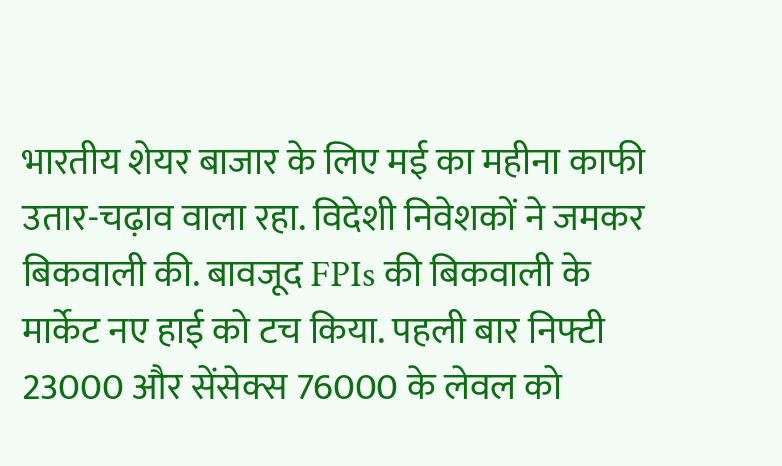भारतीय शेयर बाजार के लिए मई का महीना काफी उतार-चढ़ाव वाला रहा. विदेशी निवेशकों ने जमकर बिकवाली की. बावजूद FPIs की बिकवाली के मार्केट नए हाई को टच किया. पहली बार निफ्टी 23000 और सेंसेक्स 76000 के लेवल को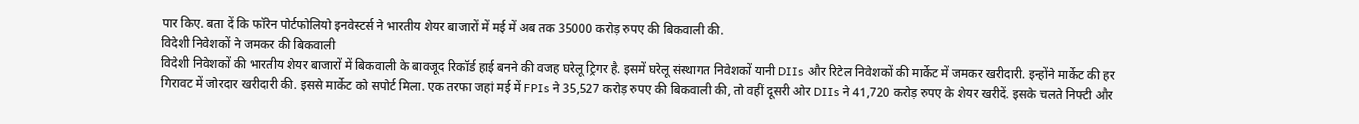पार किए. बता दें कि फॉरेन पोर्टफोलियो इनवेस्टर्स ने भारतीय शेयर बाजारों में मई में अब तक 35000 करोड़ रुपए की बिकवाली की.
विदेशी निवेशकों ने जमकर की बिकवाली
विदेशी निवेशकों की भारतीय शेयर बाजारों में बिकवाली के बावजूद रिकॉर्ड हाई बनने की वजह घरेलू ट्रिगर है. इसमें घरेलू संस्थागत निवेशकों यानी DIIs और रिटेल निवेशकों की मार्केट में जमकर खरीदारी. इन्होंने मार्केट की हर गिरावट में जोरदार खरीदारी की. इससे मार्केट को सपोर्ट मिला. एक तरफा जहां मई में FPIs ने 35,527 करोड़ रुपए की बिकवाली की, तो वहीं दूसरी ओर DIIs ने 41,720 करोड़ रुपए के शेयर खरीदें. इसके चलते निफ्टी और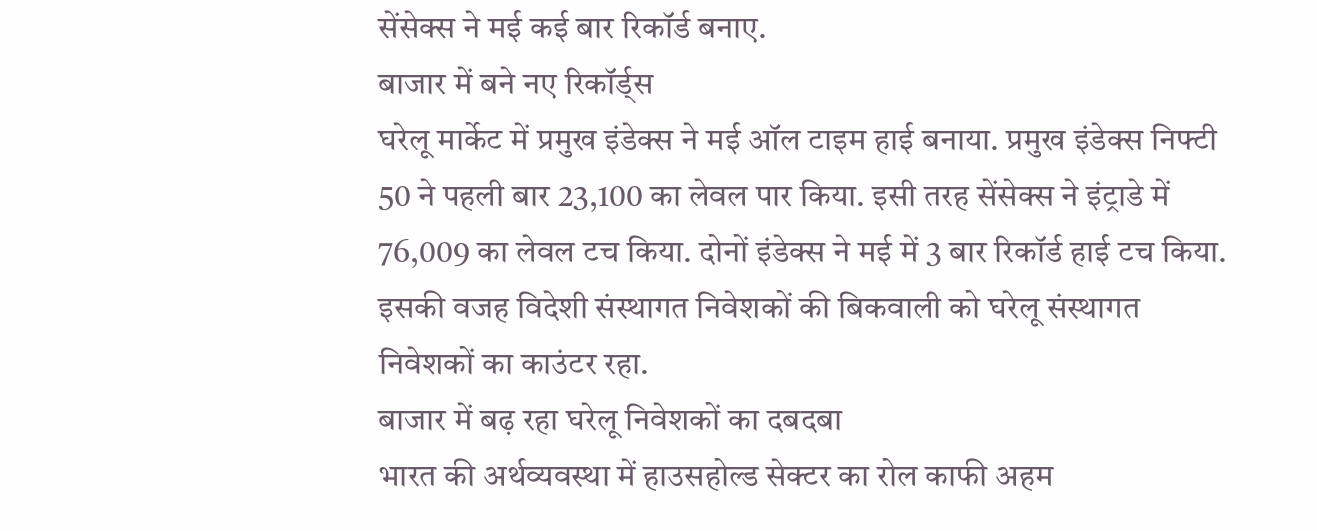सेंसेक्स ने मई कई बार रिकॉर्ड बनाए.
बाजार में बने नए रिकॉर्ड्स
घरेलू मार्केट में प्रमुख इंडेक्स ने मई ऑल टाइम हाई बनाया. प्रमुख इंडेक्स निफ्टी 50 ने पहली बार 23,100 का लेवल पार किया. इसी तरह सेंसेक्स ने इंट्राडे में 76,009 का लेवल टच किया. दोनों इंडेक्स ने मई में 3 बार रिकॉर्ड हाई टच किया. इसकी वजह विदेशी संस्थागत निवेशकों की बिकवाली को घरेलू संस्थागत निवेशकों का काउंटर रहा.
बाजार में बढ़ रहा घरेलू निवेशकों का दबदबा
भारत की अर्थव्यवस्था में हाउसहोल्ड सेक्टर का रोल काफी अहम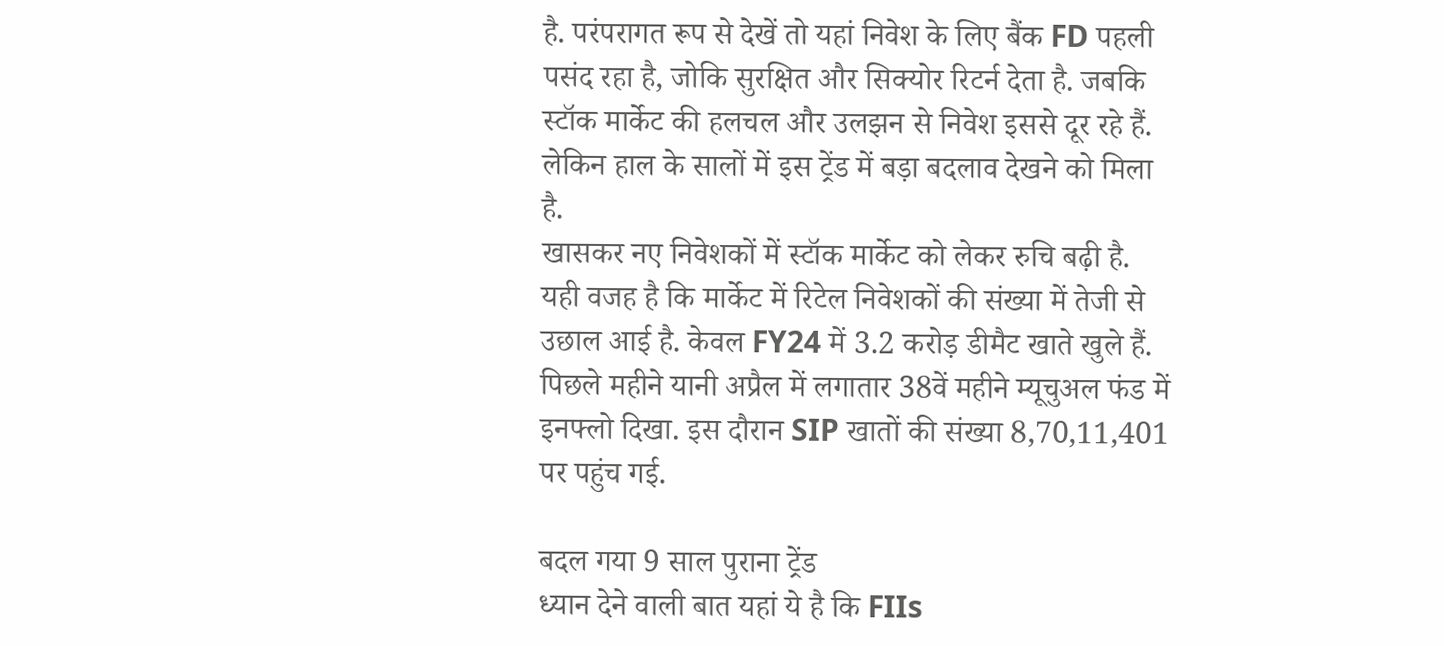है. परंपरागत रूप से देखें तो यहां निवेश के लिए बैंक FD पहली पसंद रहा है, जोकि सुरक्षित और सिक्योर रिटर्न देता है. जबकि स्टॉक मार्केट की हलचल और उलझन से निवेश इससे दूर रहे हैं. लेकिन हाल के सालों में इस ट्रेंड में बड़ा बदलाव देखने को मिला है.
खासकर नए निवेशकों में स्टॉक मार्केट को लेकर रुचि बढ़ी है. यही वजह है कि मार्केट में रिटेल निवेशकों की संख्या में तेजी से उछाल आई है. केवल FY24 में 3.2 करोड़ डीमैट खाते खुले हैं. पिछले महीने यानी अप्रैल में लगातार 38वें महीने म्यूचुअल फंड में इनफ्लो दिखा. इस दौरान SIP खातों की संख्या 8,70,11,401 पर पहुंच गई.

बदल गया 9 साल पुराना ट्रेंड
ध्यान देने वाली बात यहां ये है कि FIIs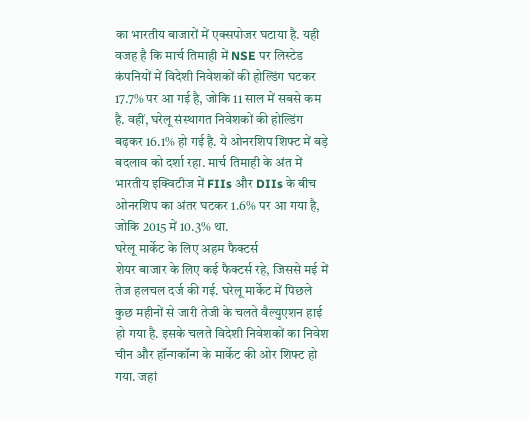का भारतीय बाजारों में एक्सपोजर घटाया है. यही वजह है कि मार्च तिमाही में NSE पर लिस्टेड कंपनियों में विदेशी निवेशकों की होल्डिंग घटकर 17.7% पर आ गई है, जोकि 11 साल में सबसे कम है. वहीं, घरेलू संस्थागत निवेशकों की होल्डिंग बढ़कर 16.1% हो गई है. ये ओनरशिप शिफ्ट में बड़े बदलाव को दर्शा रहा. मार्च तिमाही के अंत में भारतीय इक्विटीज में FIIs और DIIs के बीच ओनरशिप का अंतर घटकर 1.6% पर आ गया है, जोकि 2015 में 10.3% था.
घरेलू मार्केट के लिए अहम फैक्टर्स
शेयर बाजार के लिए कई फैक्टर्स रहे, जिससे मई में तेज हलचल दर्ज की गई. घरेलू मार्केट में पिछले कुछ महीनों से जारी तेजी के चलते वैल्युएशन हाई हो गया है. इसके चलते विदेशी निवेशकों का निवेश चीन और हॉन्गकॉन्ग के मार्केट की ओर शिफ्ट हो गया. जहां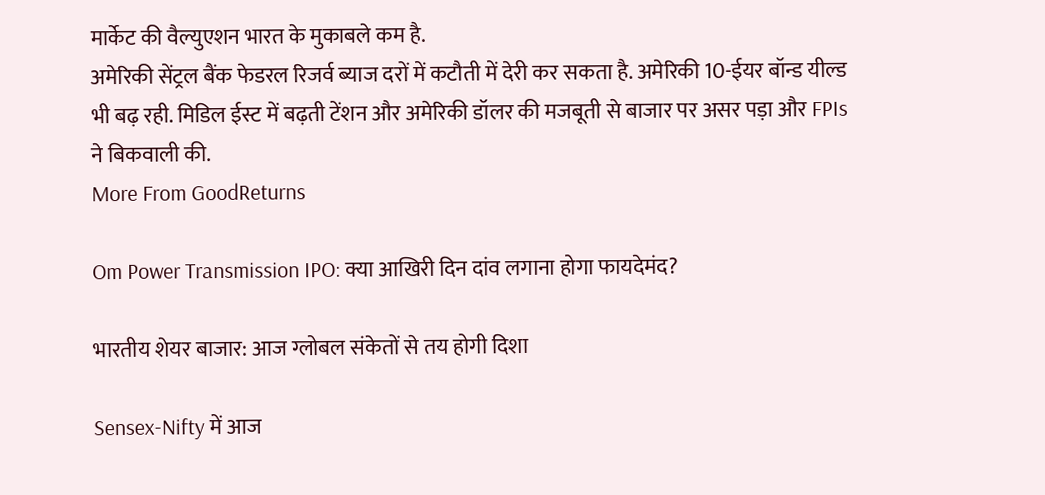मार्केट की वैल्युएशन भारत के मुकाबले कम है.
अमेरिकी सेंट्रल बैंक फेडरल रिजर्व ब्याज दरों में कटौती में देरी कर सकता है. अमेरिकी 10-ईयर बॉन्ड यील्ड भी बढ़ रही. मिडिल ईस्ट में बढ़ती टेंशन और अमेरिकी डॉलर की मजबूती से बाजार पर असर पड़ा और FPIs ने बिकवाली की.
More From GoodReturns

Om Power Transmission IPO: क्या आखिरी दिन दांव लगाना होगा फायदेमंद?

भारतीय शेयर बाजार: आज ग्लोबल संकेतों से तय होगी दिशा

Sensex-Nifty में आज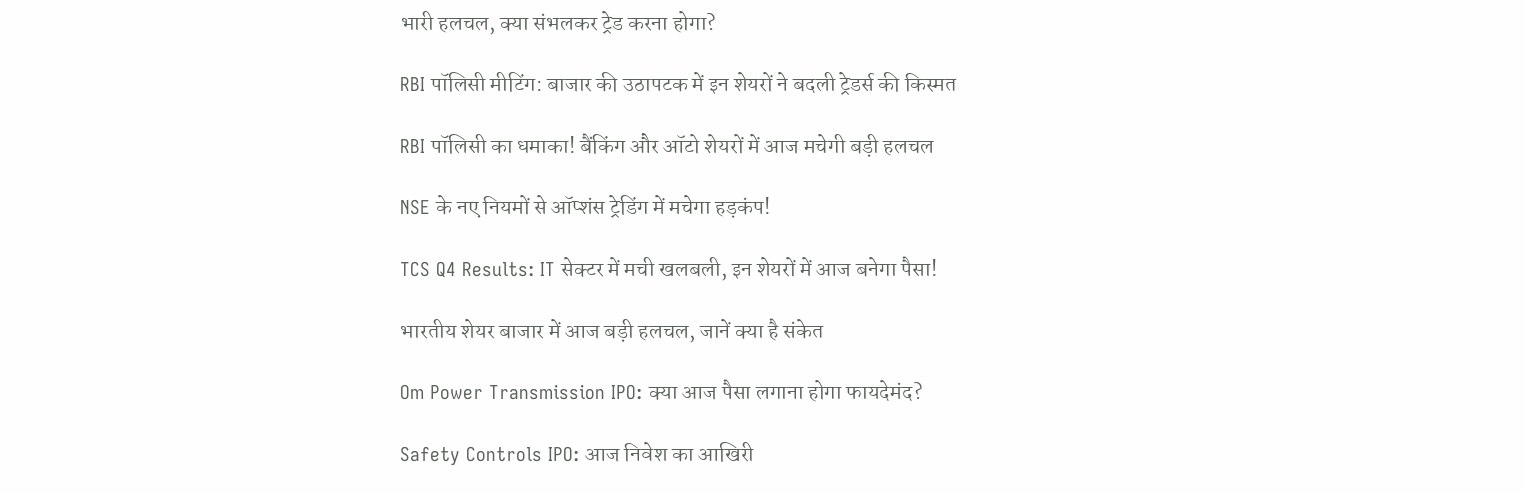भारी हलचल, क्या संभलकर ट्रेड करना होगा?

RBI पॉलिसी मीटिंग: बाजार की उठापटक में इन शेयरों ने बदली ट्रेडर्स की किस्मत

RBI पॉलिसी का धमाका! बैंकिंग और ऑटो शेयरों में आज मचेगी बड़ी हलचल

NSE के नए नियमों से ऑप्शंस ट्रेडिंग में मचेगा हड़कंप!

TCS Q4 Results: IT सेक्टर में मची खलबली, इन शेयरों में आज बनेगा पैसा!

भारतीय शेयर बाजार में आज बड़ी हलचल, जानें क्या है संकेत

Om Power Transmission IPO: क्या आज पैसा लगाना होगा फायदेमंद?

Safety Controls IPO: आज निवेश का आखिरी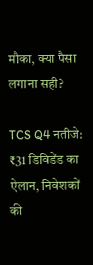मौका, क्या पैसा लगाना सही?

TCS Q4 नतीजे: ₹31 डिविडेंड का ऐलान, निवेशकों की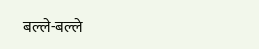बल्ले-बल्ले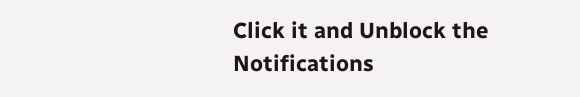Click it and Unblock the Notifications